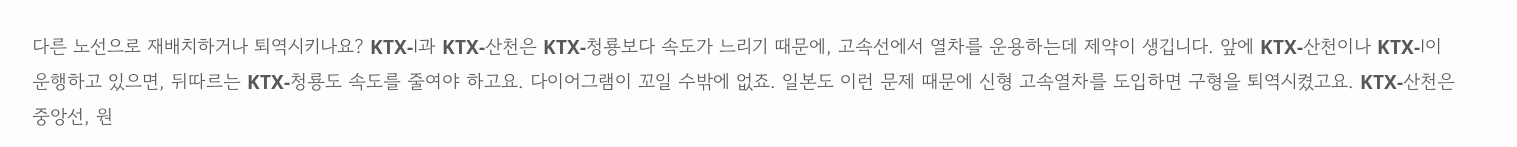다른 노선으로 재배치하거나 퇴역시키나요? KTX-Ⅰ과 KTX-산천은 KTX-청룡보다 속도가 느리기 때문에, 고속선에서 열차를 운용하는데 제약이 생깁니다. 앞에 KTX-산천이나 KTX-Ⅰ이 운행하고 있으면, 뒤따르는 KTX-청룡도 속도를 줄여야 하고요. 다이어그램이 꼬일 수밖에 없죠. 일본도 이런 문제 때문에 신형 고속열차를 도입하면 구형을 퇴역시켰고요. KTX-산천은 중앙선, 원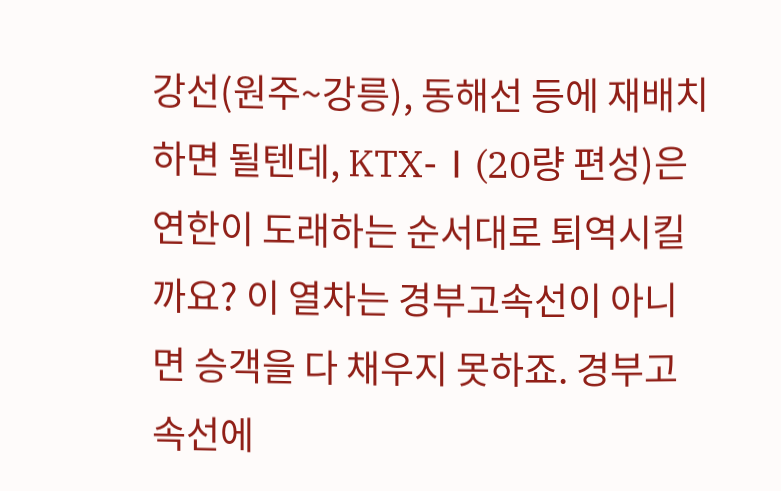강선(원주~강릉), 동해선 등에 재배치하면 될텐데, KTX-Ⅰ(20량 편성)은 연한이 도래하는 순서대로 퇴역시킬까요? 이 열차는 경부고속선이 아니면 승객을 다 채우지 못하죠. 경부고속선에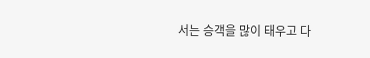서는 승객을 많이 태우고 다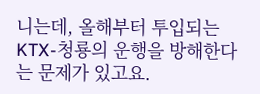니는데, 올해부터 투입되는 KTX-청룡의 운행을 방해한다는 문제가 있고요.